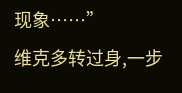现象……”
维克多转过身,一步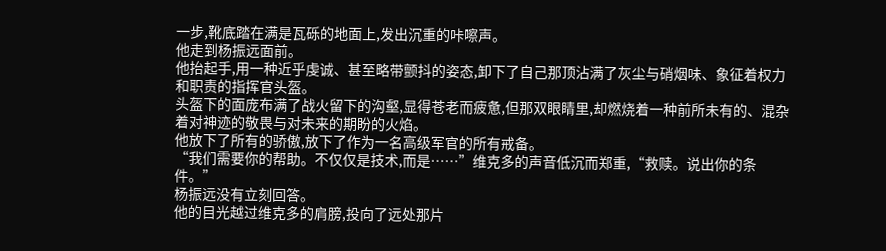一步,靴底踏在满是瓦砾的地面上,发出沉重的咔嚓声。
他走到杨振远面前。
他抬起手,用一种近乎虔诚、甚至略带颤抖的姿态,卸下了自己那顶沾满了灰尘与硝烟味、象征着权力和职责的指挥官头盔。
头盔下的面庞布满了战火留下的沟壑,显得苍老而疲惫,但那双眼睛里,却燃烧着一种前所未有的、混杂着对神迹的敬畏与对未来的期盼的火焰。
他放下了所有的骄傲,放下了作为一名高级军官的所有戒备。
“我们需要你的帮助。不仅仅是技术,而是……”维克多的声音低沉而郑重,“救赎。说出你的条件。”
杨振远没有立刻回答。
他的目光越过维克多的肩膀,投向了远处那片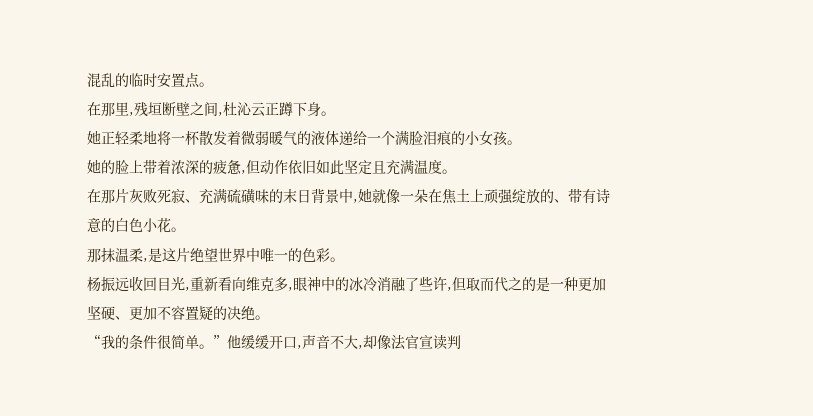混乱的临时安置点。
在那里,残垣断壁之间,杜沁云正蹲下身。
她正轻柔地将一杯散发着微弱暖气的液体递给一个满脸泪痕的小女孩。
她的脸上带着浓深的疲惫,但动作依旧如此坚定且充满温度。
在那片灰败死寂、充满硫磺味的末日背景中,她就像一朵在焦土上顽强绽放的、带有诗意的白色小花。
那抹温柔,是这片绝望世界中唯一的色彩。
杨振远收回目光,重新看向维克多,眼神中的冰冷消融了些许,但取而代之的是一种更加坚硬、更加不容置疑的决绝。
“我的条件很简单。”他缓缓开口,声音不大,却像法官宣读判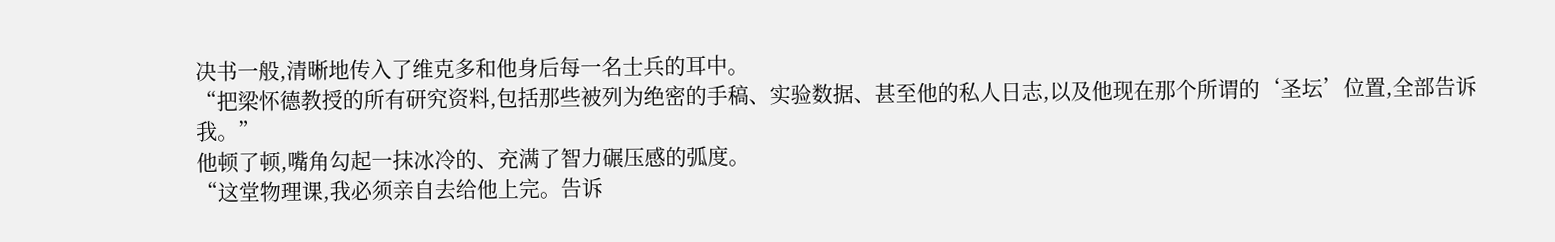决书一般,清晰地传入了维克多和他身后每一名士兵的耳中。
“把梁怀德教授的所有研究资料,包括那些被列为绝密的手稿、实验数据、甚至他的私人日志,以及他现在那个所谓的‘圣坛’位置,全部告诉我。”
他顿了顿,嘴角勾起一抹冰冷的、充满了智力碾压感的弧度。
“这堂物理课,我必须亲自去给他上完。告诉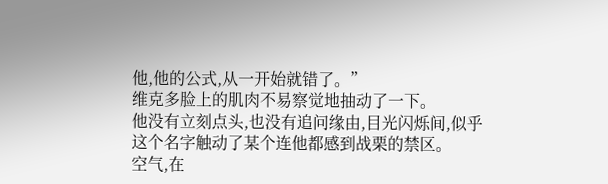他,他的公式,从一开始就错了。”
维克多脸上的肌肉不易察觉地抽动了一下。
他没有立刻点头,也没有追问缘由,目光闪烁间,似乎这个名字触动了某个连他都感到战栗的禁区。
空气,在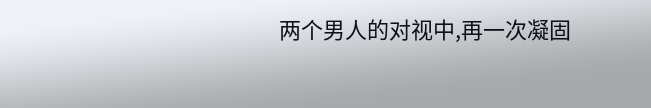两个男人的对视中,再一次凝固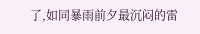了,如同暴雨前夕最沉闷的雷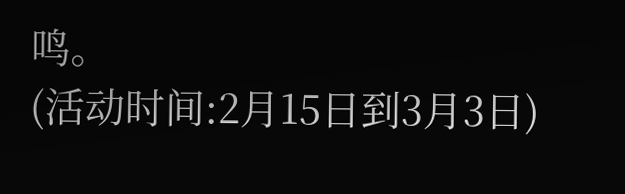鸣。
(活动时间:2月15日到3月3日)